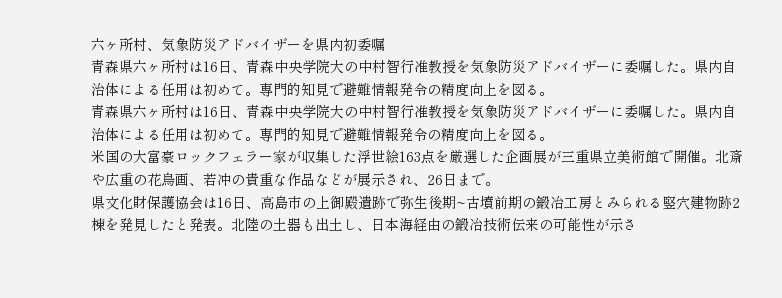六ヶ所村、気象防災アドバイザーを県内初委嘱
青森県六ヶ所村は16日、青森中央学院大の中村智行准教授を気象防災アドバイザーに委嘱した。県内自治体による任用は初めて。専門的知見で避難情報発令の精度向上を図る。
青森県六ヶ所村は16日、青森中央学院大の中村智行准教授を気象防災アドバイザーに委嘱した。県内自治体による任用は初めて。専門的知見で避難情報発令の精度向上を図る。
米国の大富豪ロックフェラー家が収集した浮世絵163点を厳選した企画展が三重県立美術館で開催。北斎や広重の花鳥画、若冲の貴重な作品などが展示され、26日まで。
県文化財保護協会は16日、高島市の上御殿遺跡で弥生後期~古墳前期の鍛冶工房とみられる竪穴建物跡2棟を発見したと発表。北陸の土器も出土し、日本海経由の鍛冶技術伝来の可能性が示さ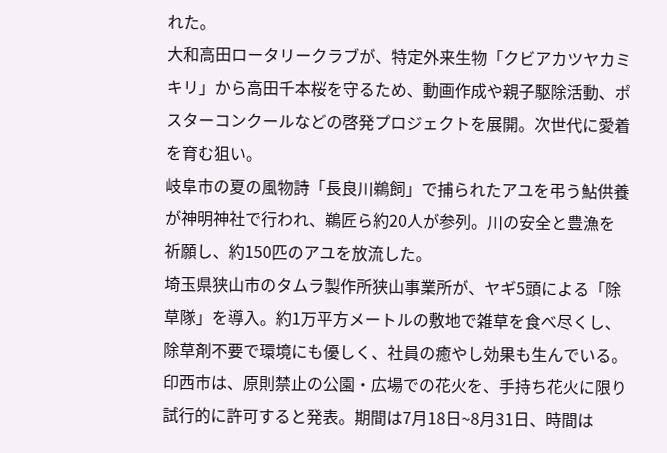れた。
大和高田ロータリークラブが、特定外来生物「クビアカツヤカミキリ」から高田千本桜を守るため、動画作成や親子駆除活動、ポスターコンクールなどの啓発プロジェクトを展開。次世代に愛着を育む狙い。
岐阜市の夏の風物詩「長良川鵜飼」で捕られたアユを弔う鮎供養が神明神社で行われ、鵜匠ら約20人が参列。川の安全と豊漁を祈願し、約150匹のアユを放流した。
埼玉県狭山市のタムラ製作所狭山事業所が、ヤギ5頭による「除草隊」を導入。約1万平方メートルの敷地で雑草を食べ尽くし、除草剤不要で環境にも優しく、社員の癒やし効果も生んでいる。
印西市は、原則禁止の公園・広場での花火を、手持ち花火に限り試行的に許可すると発表。期間は7月18日~8月31日、時間は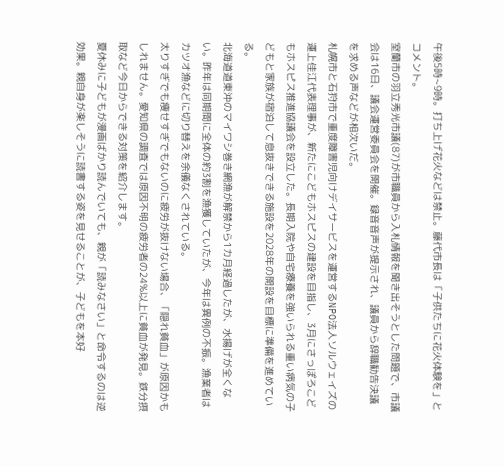午後5時~9時。打ち上げ花火などは禁止。藤代市長は「子供たちに花火体験を」とコメント。
室蘭市の羽立秀光市議(87)が市職員から入札情報を聞き出そうとした問題で、市議会は16日、議会運営委員会を開催。録音音声が提示され、議員から辞職勧告決議を求める声などが相次いだ。
札幌市と石狩市で重度障害児向けデイサービスを運営するNPO法人ソルウェイズの運上佳江代表理事が、新たにこどもホスピスの建設を目指し、3月にさっぽろこどもホスピス推進協議会を設立した。長期入院や自宅療養を強いられる重い病気の子どもと家族が宿泊して息抜きできる施設を2028年の開設を目標に準備を進めている。
北海道道東沖のマイワシ巻き網漁が解禁から1カ月経過したが、水揚げが全くない。昨年は同期間に全体の約3割を漁獲していたが、今年は異例の不振。漁業者はカツオ漁などに切り替えを余儀なくされている。
太りすぎでも痩せすぎでもないのに疲労が抜けない場合、「隠れ貧血」が原因かもしれません。愛知県の調査では原因不明の疲労者の24%以上に貧血が発見。鉄分摂取など今日からできる対策を紹介します。
夏休みに子どもが漫画ばかり読んでいても、親が「読みなさい」と命令するのは逆効果。親自身が楽しそうに読書する姿を見せることが、子どもを本好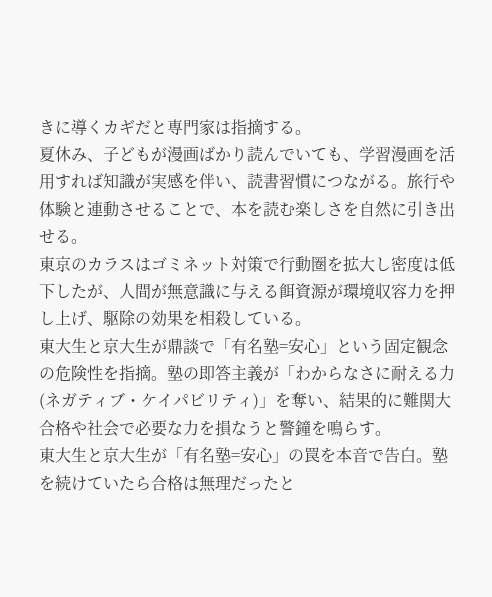きに導くカギだと専門家は指摘する。
夏休み、子どもが漫画ばかり読んでいても、学習漫画を活用すれば知識が実感を伴い、読書習慣につながる。旅行や体験と連動させることで、本を読む楽しさを自然に引き出せる。
東京のカラスはゴミネット対策で行動圏を拡大し密度は低下したが、人間が無意識に与える餌資源が環境収容力を押し上げ、駆除の効果を相殺している。
東大生と京大生が鼎談で「有名塾=安心」という固定観念の危険性を指摘。塾の即答主義が「わからなさに耐える力(ネガティブ・ケイパビリティ)」を奪い、結果的に難関大合格や社会で必要な力を損なうと警鐘を鳴らす。
東大生と京大生が「有名塾=安心」の罠を本音で告白。塾を続けていたら合格は無理だったと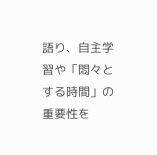語り、自主学習や「悶々とする時間」の重要性を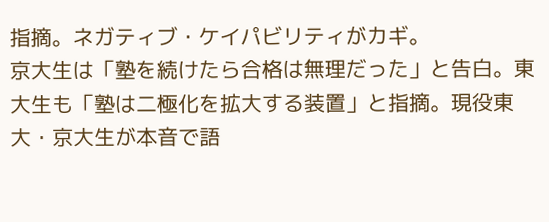指摘。ネガティブ・ケイパビリティがカギ。
京大生は「塾を続けたら合格は無理だった」と告白。東大生も「塾は二極化を拡大する装置」と指摘。現役東大・京大生が本音で語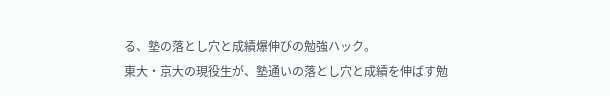る、塾の落とし穴と成績爆伸びの勉強ハック。
東大・京大の現役生が、塾通いの落とし穴と成績を伸ばす勉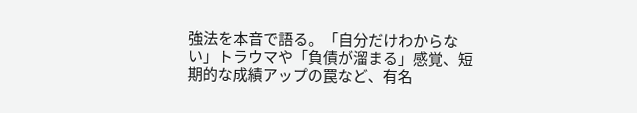強法を本音で語る。「自分だけわからない」トラウマや「負債が溜まる」感覚、短期的な成績アップの罠など、有名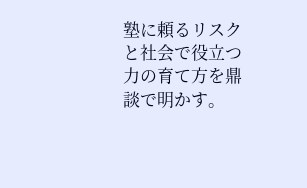塾に頼るリスクと社会で役立つ力の育て方を鼎談で明かす。